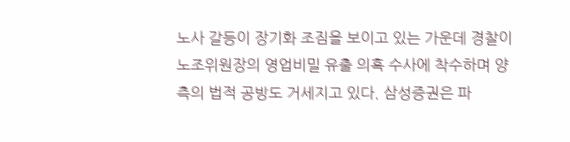노사 갈등이 장기화 조짐을 보이고 있는 가운데 경찰이 노조위원장의 영업비밀 유출 의혹 수사에 착수하며 양측의 법적 공방도 거세지고 있다. 삼성증권은 파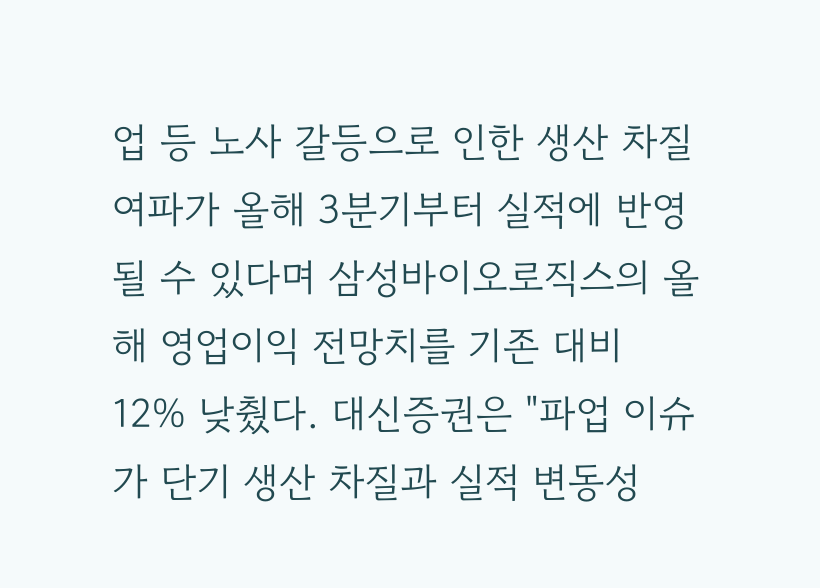업 등 노사 갈등으로 인한 생산 차질 여파가 올해 3분기부터 실적에 반영될 수 있다며 삼성바이오로직스의 올해 영업이익 전망치를 기존 대비 12% 낮췄다. 대신증권은 "파업 이슈가 단기 생산 차질과 실적 변동성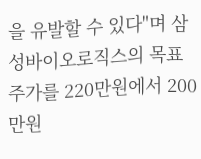을 유발할 수 있다"며 삼성바이오로직스의 목표 주가를 220만원에서 200만원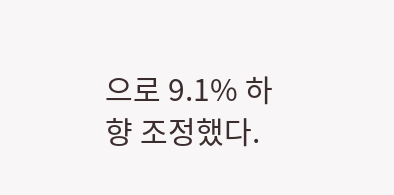으로 9.1% 하향 조정했다.